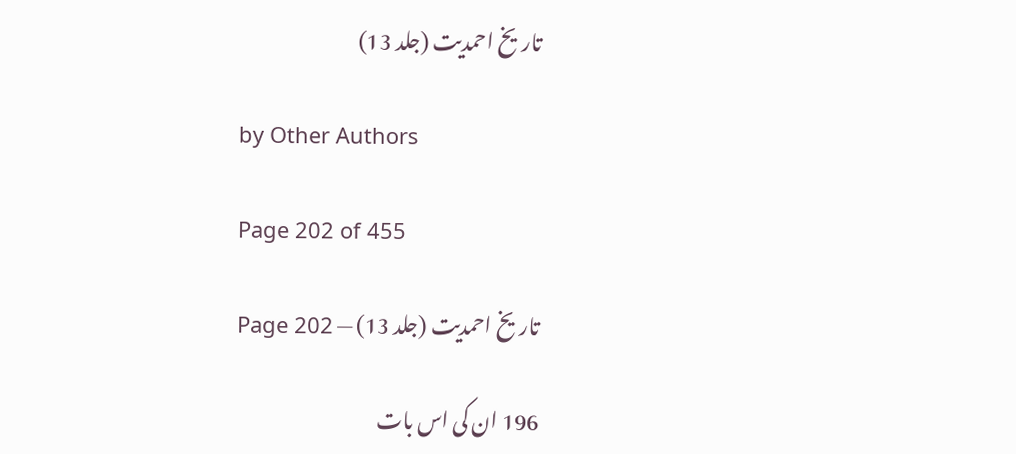تاریخ احمدیت (جلد 13)

by Other Authors

Page 202 of 455

تاریخ احمدیت (جلد 13) — Page 202

196 ان کی اس بات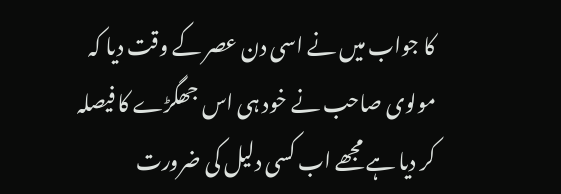کا جواب میں نے اسی دن عصر کے وقت دیا کہ مولوی صاحب نے خود ہی اس جھگڑے کا فیصلہ کر دیا ہے مجھے اب کسی دلیل کی ضرورت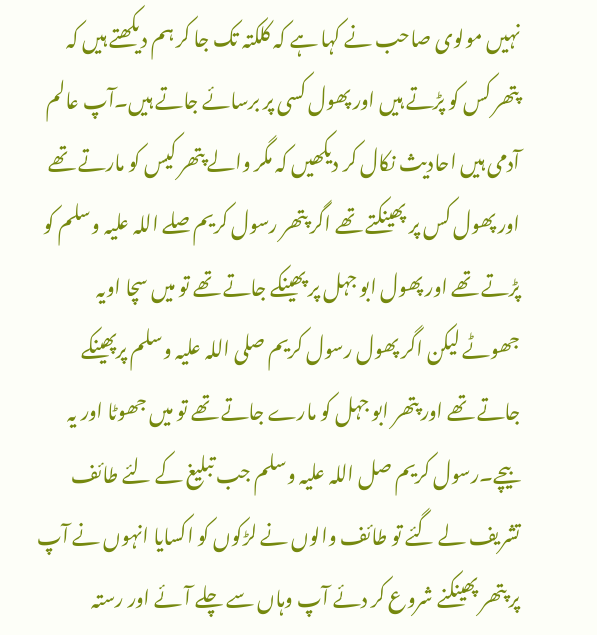نہیں مولوی صاحب نے کہا ہے کہ کلکتہ تک جا کر ہم دیکھتے ہیں کہ پتھر کس کو پڑتے ہیں اور پھول کسی پر برسائے جاتے ہیں۔آپ عالم آدمی ہیں احادیث نکال کر دیکھیں کہ مگر والے پتھر کیس کو مارتے تھے اور پھول کس پر پھینکتے تھے اگر پتھر رسول کریم صلے اللہ علیہ وسلم کو پڑتے تھے اور پھول ابو جہل پر پھینکے جاتے تھے تو میں سچا اویہ جھوٹے لیکن اگر پھول رسول کریم صلی اللہ علیہ وسلم پرپھینکے جاتے تھے اور پتھر ابو جہل کو مارے جاتے تھے تو میں جھوٹا اور یہ بیچے۔رسول کریم صل اللہ علیہ وسلم جب تبلیغ کے لئے طائف تشریف لے گئے تو طائف والوں نے لڑکوں کو اکسایا انہوں نے آپ پر پتھر پھینکنے شروع کر دئے آپ وہاں سے چلے آئے اور رستہ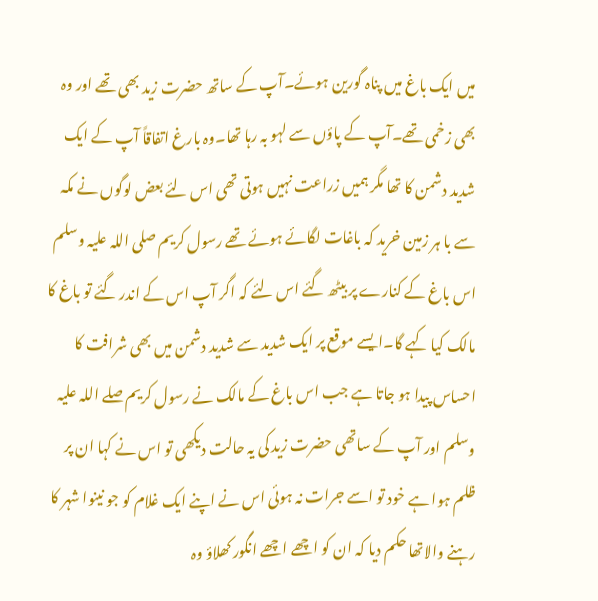میں ایک باغ میں پناہ گورین ہوئے۔آپ کے ساتھ حضرت زید بھی تھے اور وہ بھی زخمی تھے۔آپ کے پاؤں سے لہو بہ رہا تھا۔وہ بارغ اتفاقاً آپ کے ایک شدید دشمن کا تھا مگر ہمیں زراعت نہیں ہوتی تھی اس لئے بعض لوگوں نے مکہ سے با ہر زمین خرید کہ باغات لگائے ہوئے تھے رسول کریم صلی اللہ علیہ وسلم اس باغ کے کنارے پر بیٹھ گئے اس لئے کہ اگر آپ اس کے اندر گئے تو باغ کا مالک کیا کہے گا۔ایسے موقع پر ایک شدید سے شدید دشمن میں بھی شرافت کا احساس پیدا ہو جاتا ہے جب اس باغ کے مالک نے رسول کریم صلے اللہ علیہ وسلم اور آپ کے ساتھی حضرت زید کی یہ حالت دیکھی تو اس نے کہا ان پر ظلم ہوا ہے خود تو اسے جرات نہ ہوئی اس نے اپنے ایک غلام کو جو نینوا شہر کا رہنے والاتھا حکم دیا کہ ان کو اچھے اچھے انگور کھلاؤ وہ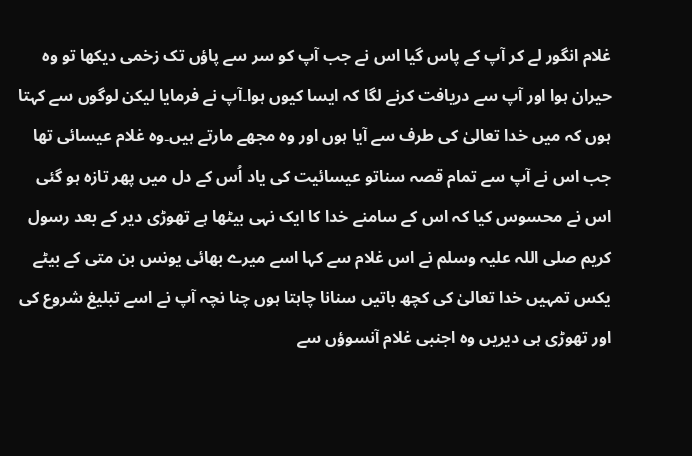غلام انگور لے کر آپ کے پاس گیا اس نے جب آپ کو سر سے پاؤں تک زخمی دیکھا تو وہ حیران ہوا اور آپ سے دریافت کرنے لگا کہ ایسا کیوں ہوا۔آپ نے فرمایا لیکن لوگوں سے کہتا ہوں کہ میں خدا تعالیٰ کی طرف سے آیا ہوں اور وہ مجھے مارتے ہیں۔وہ غلام عیسائی تھا جب اس نے آپ سے تمام قصہ سناتو عیسائیت کی یاد اُس کے دل میں پھر تازہ ہو گئی اس نے محسوس کیا کہ اس کے سامنے خدا کا ایک نہی بیٹھا ہے تھوڑی دیر کے بعد رسول کریم صلی اللہ علیہ وسلم نے اس غلام سے کہا اسے میرے بھائی یونس بن متی کے بیٹے یکس تمہیں خدا تعالیٰ کی کچھ باتیں سنانا چاہتا ہوں چنا نچہ آپ نے اسے تبلیغ شروع کی اور تھوڑی ہی دیریں وہ اجنبی غلام آنسوؤں سے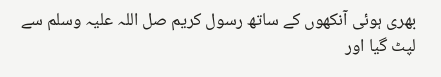بھری ہوئی آنکھوں کے ساتھ رسول کریم صل اللہ علیہ وسلم سے لپٹ گیا اور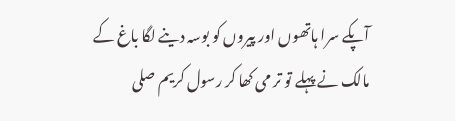آپکے سرا ہاتھوں اور پیروں کو بوسہ دینے لگا باغ کے مالک نے پہلے تو تر می کھا کر رسول کریم صلی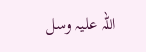اللہ علیہ وسل